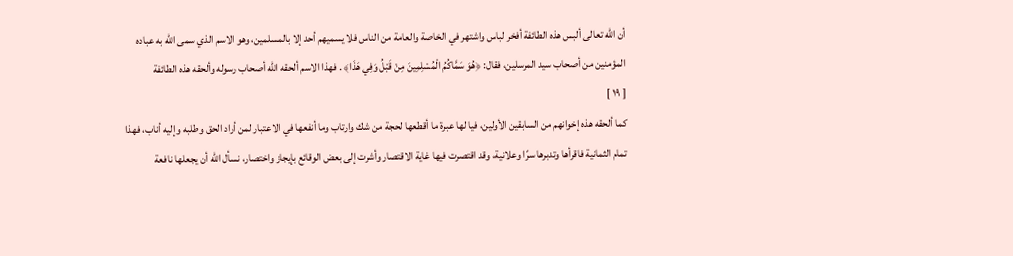أن الله تعالى ألبس هذه الطائفة أفخر لباس واشتهر في الخاصة والعامة من الناس فلا يسميهم أحد إلا بالمسلمين، وهو الاسم الذي سمى الله به عباده المؤمنين من أصحاب سيد المرسلين، فقال: ﴿هُوَ سَمَّاكُمُ الْمُسْلِمِينَ مِنْ قَبْلُ وَفِي هَذَا﴾ . فهذا الاسم ألحقه الله أصحاب رسوله وألحقه هذه الطائفة
[ ١٩ ]
كما ألحقه هذه إخوانهم من السابقين الأولين، فيا لها عبرة ما أقطعها لحجة من شك وارتاب وما أنفعها في الاعتبار لمن أراد الحق وطلبه وإليه أناب، فهذا تمام الثمانية فاقرأها وتدبرها سرًا وعلانية، وقد اقتصرت فيها غاية الاقتصار وأشرت إلى بعض الوقائع بإيجاز واختصار، نسأل الله أن يجعلها نافعة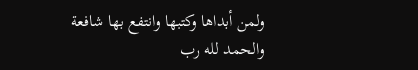ولمن أبداها وكتبها وانتفع بها شافعة والحمد لله رب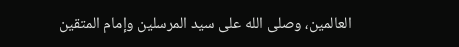العالمين، وصلى الله على سيد المرسلين وإمام المتقين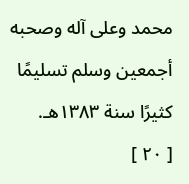محمد وعلى آله وصحبه أجمعين وسلم تسليمًا كثيرًا سنة ١٣٨٣هـ.
[ ٢٠ ]